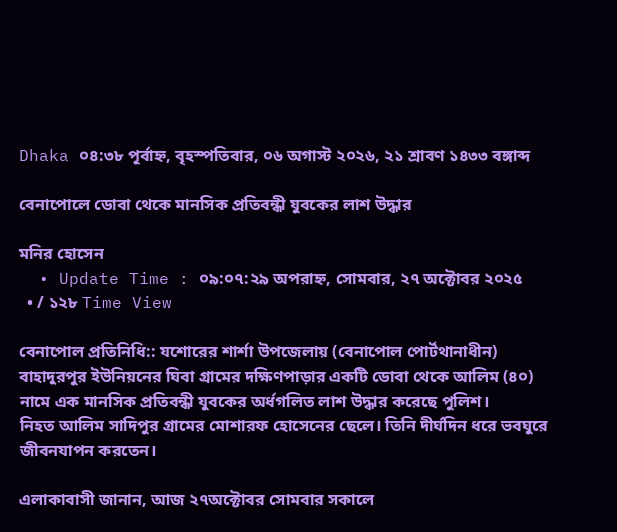Dhaka ০৪:৩৮ পূর্বাহ্ন, বৃহস্পতিবার, ০৬ অগাস্ট ২০২৬, ২১ শ্রাবণ ১৪৩৩ বঙ্গাব্দ

বেনাপোলে ডোবা থেকে মানসিক প্রতিবন্ধী যুবকের লাশ উদ্ধার

মনির হোসেন
  • Update Time : ০৯:০৭:২৯ অপরাহ্ন, সোমবার, ২৭ অক্টোবর ২০২৫
  • / ১২৮ Time View

বেনাপোল প্রতিনিধি:: যশোরের শার্শা উপজেলায় (বেনাপোল পোর্টথানাধীন) বাহাদুরপুর ইউনিয়নের ঘিবা গ্রামের দক্ষিণপাড়ার একটি ডোবা থেকে আলিম (৪০) নামে এক মানসিক প্রতিবন্ধী যুবকের অর্ধগলিত লাশ উদ্ধার করেছে পুলিশ।
নিহত আলিম সাদিপুর গ্রামের মোশারফ হোসেনের ছেলে। তিনি দীর্ঘদিন ধরে ভবঘুরে জীবনযাপন করতেন।

এলাকাবাসী জানান, আজ ২৭অক্টোবর সোমবার সকালে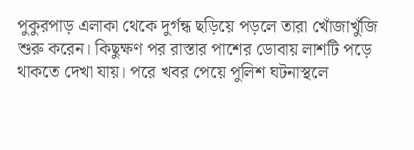পুকুরপাড় এলাকা থেকে দুর্গন্ধ ছড়িয়ে পড়লে তারা খোঁজাখুঁজি শুরু করেন। কিছুক্ষণ পর রাস্তার পাশের ডোবায় লাশটি পড়ে থাকতে দেখা যায়। পরে খবর পেয়ে পুলিশ ঘটনাস্থলে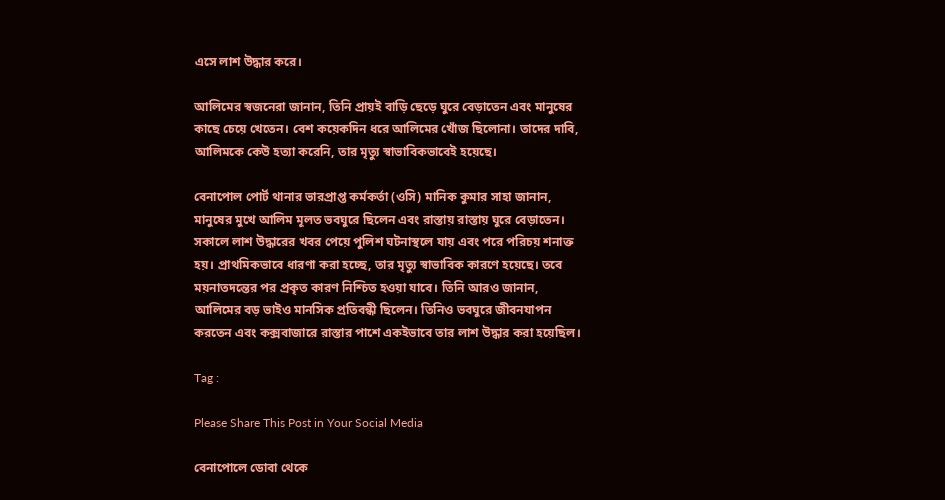এসে লাশ উদ্ধার করে।

আলিমের স্বজনেরা জানান, তিনি প্রায়ই বাড়ি ছেড়ে ঘুরে বেড়াতেন এবং মানুষের কাছে চেয়ে খেতেন। বেশ কয়েকদিন ধরে আলিমের খোঁজ ছিলোনা। তাদের দাবি, আলিমকে কেউ হত্যা করেনি, তার মৃত্যু স্বাভাবিকভাবেই হয়েছে।

বেনাপোল পোর্ট থানার ভারপ্রাপ্ত কর্মকর্তা (ওসি) মানিক কুমার সাহা জানান, মানুষের মুখে আলিম মূলত ভবঘুরে ছিলেন এবং রাস্তায় রাস্তায় ঘুরে বেড়াতেন। সকালে লাশ উদ্ধারের খবর পেয়ে পুলিশ ঘটনাস্থলে যায় এবং পরে পরিচয় শনাক্ত হয়। প্রাথমিকভাবে ধারণা করা হচ্ছে, তার মৃত্যু স্বাভাবিক কারণে হয়েছে। তবে ময়নাতদন্তের পর প্রকৃত কারণ নিশ্চিত হওয়া যাবে। তিনি আরও জানান, আলিমের বড় ভাইও মানসিক প্রতিবন্ধী ছিলেন। তিনিও ভবঘুরে জীবনযাপন করতেন এবং কক্সবাজারে রাস্তার পাশে একইভাবে তার লাশ উদ্ধার করা হয়েছিল।

Tag :

Please Share This Post in Your Social Media

বেনাপোলে ডোবা থেকে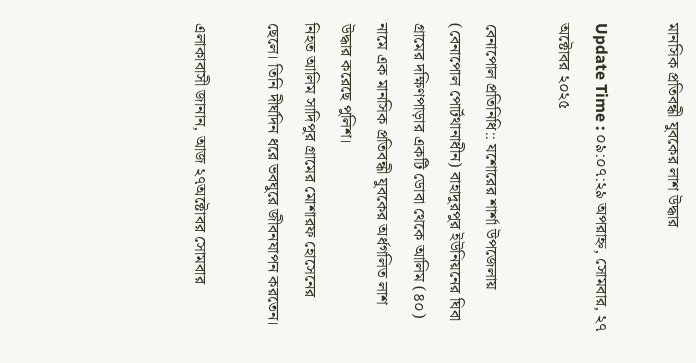মানসিক প্রতিবন্ধী যুবকের লাশ উদ্ধার

Update Time : ০৯:০৭:২৯ অপরাহ্ন, সোমবার, ২৭ অক্টোবর ২০২৫

বেনাপোল প্রতিনিধি:: যশোরের শার্শা উপজেলায় (বেনাপোল পোর্টথানাধীন) বাহাদুরপুর ইউনিয়নের ঘিবা গ্রামের দক্ষিণপাড়ার একটি ডোবা থেকে আলিম (৪০) নামে এক মানসিক প্রতিবন্ধী যুবকের অর্ধগলিত লাশ উদ্ধার করেছে পুলিশ।
নিহত আলিম সাদিপুর গ্রামের মোশারফ হোসেনের ছেলে। তিনি দীর্ঘদিন ধরে ভবঘুরে জীবনযাপন করতেন।

এলাকাবাসী জানান, আজ ২৭অক্টোবর সোমবার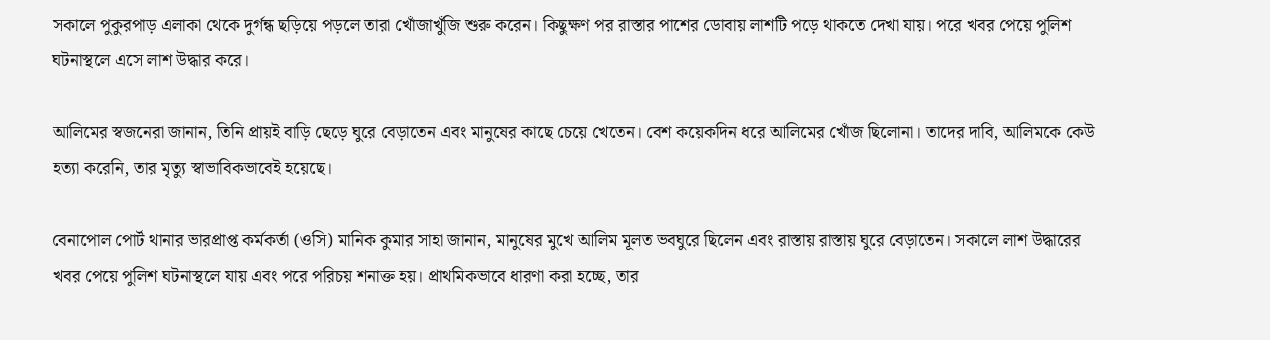সকালে পুকুরপাড় এলাকা থেকে দুর্গন্ধ ছড়িয়ে পড়লে তারা খোঁজাখুঁজি শুরু করেন। কিছুক্ষণ পর রাস্তার পাশের ডোবায় লাশটি পড়ে থাকতে দেখা যায়। পরে খবর পেয়ে পুলিশ ঘটনাস্থলে এসে লাশ উদ্ধার করে।

আলিমের স্বজনেরা জানান, তিনি প্রায়ই বাড়ি ছেড়ে ঘুরে বেড়াতেন এবং মানুষের কাছে চেয়ে খেতেন। বেশ কয়েকদিন ধরে আলিমের খোঁজ ছিলোনা। তাদের দাবি, আলিমকে কেউ হত্যা করেনি, তার মৃত্যু স্বাভাবিকভাবেই হয়েছে।

বেনাপোল পোর্ট থানার ভারপ্রাপ্ত কর্মকর্তা (ওসি) মানিক কুমার সাহা জানান, মানুষের মুখে আলিম মূলত ভবঘুরে ছিলেন এবং রাস্তায় রাস্তায় ঘুরে বেড়াতেন। সকালে লাশ উদ্ধারের খবর পেয়ে পুলিশ ঘটনাস্থলে যায় এবং পরে পরিচয় শনাক্ত হয়। প্রাথমিকভাবে ধারণা করা হচ্ছে, তার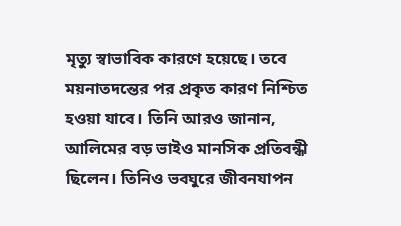মৃত্যু স্বাভাবিক কারণে হয়েছে। তবে ময়নাতদন্তের পর প্রকৃত কারণ নিশ্চিত হওয়া যাবে। তিনি আরও জানান, আলিমের বড় ভাইও মানসিক প্রতিবন্ধী ছিলেন। তিনিও ভবঘুরে জীবনযাপন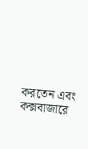করতেন এবং কক্সবাজারে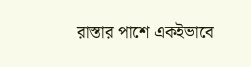রাস্তার পাশে একইভাবে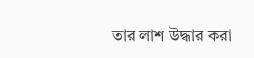তার লাশ উদ্ধার করা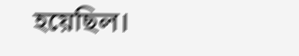হয়েছিল।